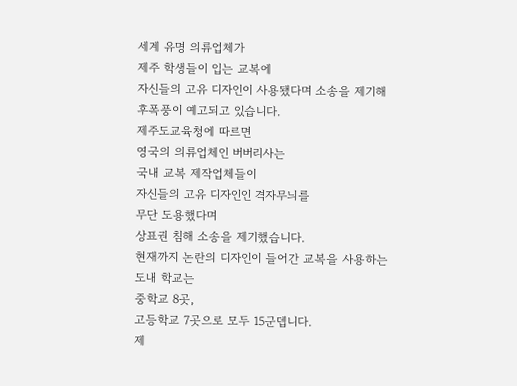세계 유명 의류업체가
제주 학생들이 입는 교복에
자신들의 고유 디자인이 사용됐다며 소송을 제기해
후폭풍이 예고되고 있습니다.
제주도교육청에 따르면
영국의 의류업체인 버버리사는
국내 교복 제작업체들이
자신들의 고유 디자인인 격자무늬를
무단 도용했다며
상표권 침해 소송을 제기했습니다.
현재까지 논란의 디자인이 들어간 교복을 사용하는 도내 학교는
중학교 8곳,
고등학교 7곳으로 모두 15군뎁니다.
제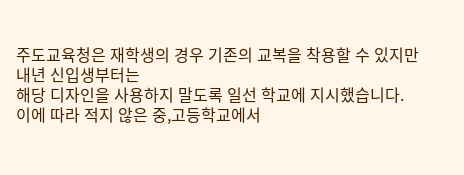주도교육청은 재학생의 경우 기존의 교복을 착용할 수 있지만
내년 신입생부터는
해당 디자인을 사용하지 말도록 일선 학교에 지시했습니다.
이에 따라 적지 않은 중,고등학교에서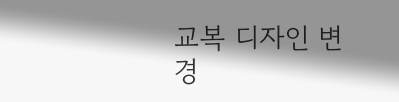교복 디자인 변경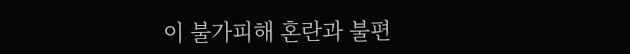이 불가피해 혼란과 불편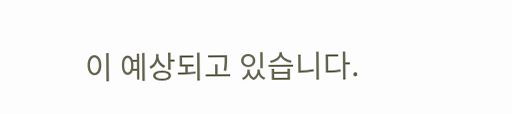이 예상되고 있습니다.